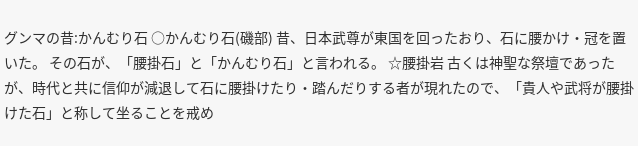グンマの昔:かんむり石 ○かんむり石(磯部) 昔、日本武尊が東国を回ったおり、石に腰かけ・冠を置いた。 その石が、「腰掛石」と「かんむり石」と言われる。 ☆腰掛岩 古くは神聖な祭壇であったが、時代と共に信仰が減退して石に腰掛けたり・踏んだりする者が現れたので、「貴人や武将が腰掛けた石」と称して坐ることを戒め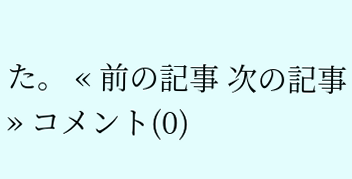た。 « 前の記事 次の記事 » コメント(0)